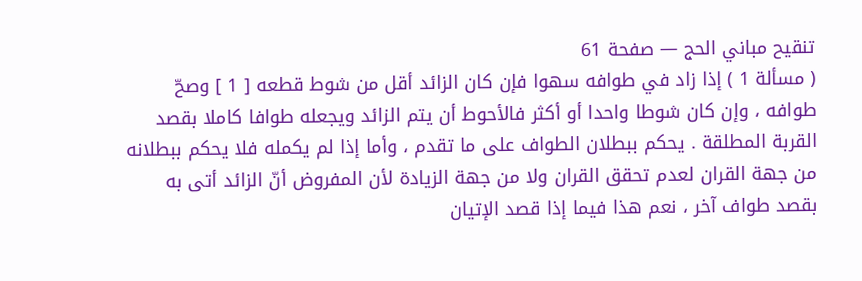تنقيح مباني الحج — صفحة 61
( مسألة 1 ) إذا زاد في طوافه سهوا فإن كان الزائد أقل من شوط قطعه [ 1 ] وصحّ طوافه ، وإن كان شوطا واحدا أو أكثر فالأحوط أن يتم الزائد ويجعله طوافا كاملا بقصد القربة المطلقة . يحكم ببطلان الطواف على ما تقدم ، وأما إذا لم يكمله فلا يحكم ببطلانه من جهة القران لعدم تحقق القران ولا من جهة الزيادة لأن المفروض أنّ الزائد أتى به بقصد طواف آخر ، نعم هذا فيما إذا قصد الإتيان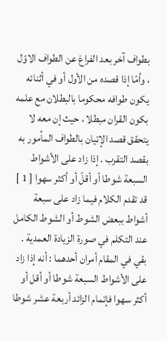بطواف آخر بعد الفراغ عن الطواف الاوّل ، وأمّا إذا قصده من الأول أو في أثنائه يكون طوافه محكوما بالبطلان مع علمه بكون القران مبطلا ، حيث إن معه لا يتحقق قصد الإتيان بالطواف المأمور به بقصد التقرب . إذا زاد على الأشواط السبعة شوطا أو أقلّ أو أكثر سهوا [ 1 ] قد تقدم الكلام فيما زاد على سبعة أشواط ببعض الشوط أو الشوط الكامل عند التكلم في صورة الزيادة العمدية . بقي في المقام أمران أحدهما : أنه إذا زاد على الأشواط السبعة شوطا أو أقل أو أكثر سهوا فإتمام الزائد أربعة عشر شوطا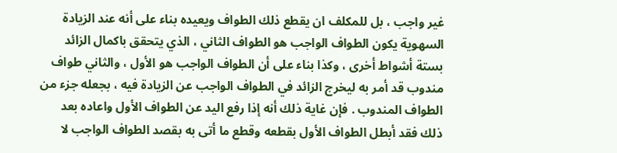غير واجب ، بل للمكلف ان يقطع ذلك الطواف ويعيده بناء على أنه عند الزيادة السهوية يكون الطواف الواجب هو الطواف الثاني ، الذي يتحقق باكمال الزائد بستة أشواط أخرى ، وكذا بناء على أن الطواف الواجب هو الأول ، والثاني طواف مندوب قد أمر به ليخرج الزائد في الطواف الواجب عن الزيادة فيه ، بجعله جزء من الطواف المندوب . فإن غاية ذلك أنه إذا رفع اليد عن الطواف الأول واعاده بعد ذلك فقد أبطل الطواف الأول بقطعه وقطع ما أتى به بقصد الطواف الواجب لا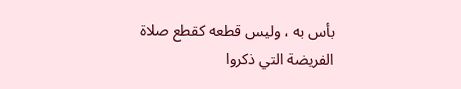بأس به ، وليس قطعه كقطع صلاة الفريضة التي ذكروا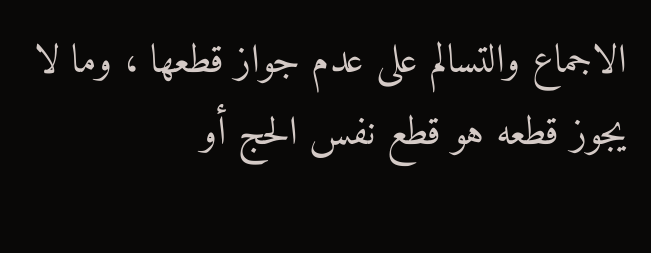الاجماع والتسالم على عدم جواز قطعها ، وما لا يجوز قطعه هو قطع نفس الحج أو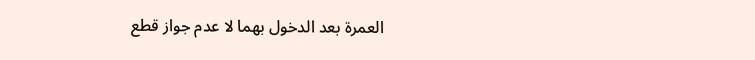العمرة بعد الدخول بهما لا عدم جواز قطع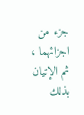جزء من اجزائهما ، ثم الإتيان بذلك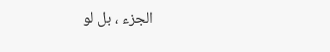الجزء ، بل لو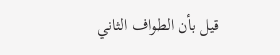قيل بأن الطواف الثاني